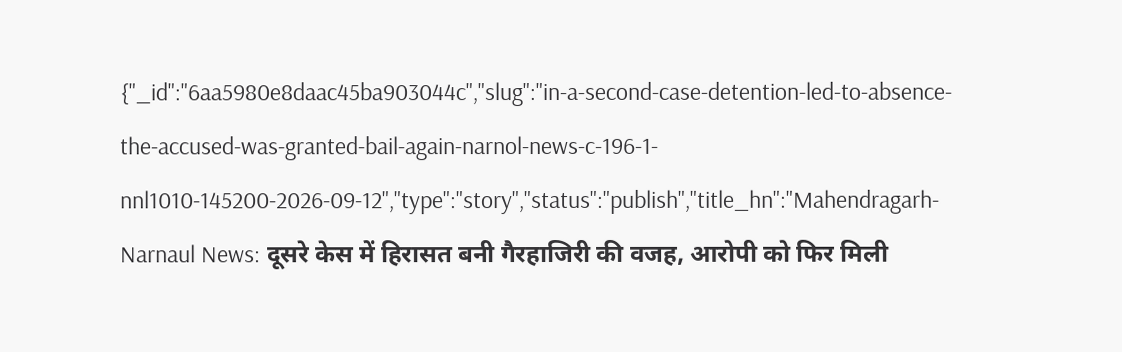{"_id":"6aa5980e8daac45ba903044c","slug":"in-a-second-case-detention-led-to-absence-the-accused-was-granted-bail-again-narnol-news-c-196-1-nnl1010-145200-2026-09-12","type":"story","status":"publish","title_hn":"Mahendragarh-Narnaul News: दूसरे केस में हिरासत बनी गैरहाजिरी की वजह, आरोपी को फिर मिली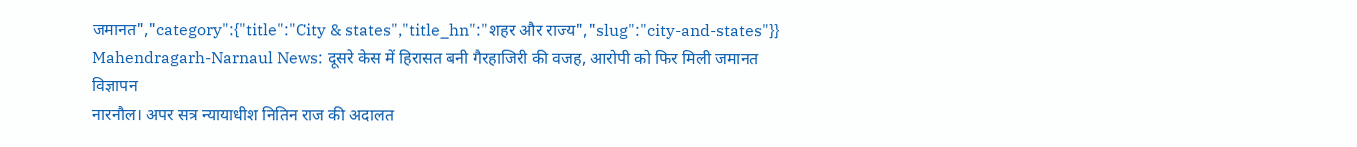जमानत","category":{"title":"City & states","title_hn":"शहर और राज्य","slug":"city-and-states"}}
Mahendragarh-Narnaul News: दूसरे केस में हिरासत बनी गैरहाजिरी की वजह, आरोपी को फिर मिली जमानत
विज्ञापन
नारनौल। अपर सत्र न्यायाधीश नितिन राज की अदालत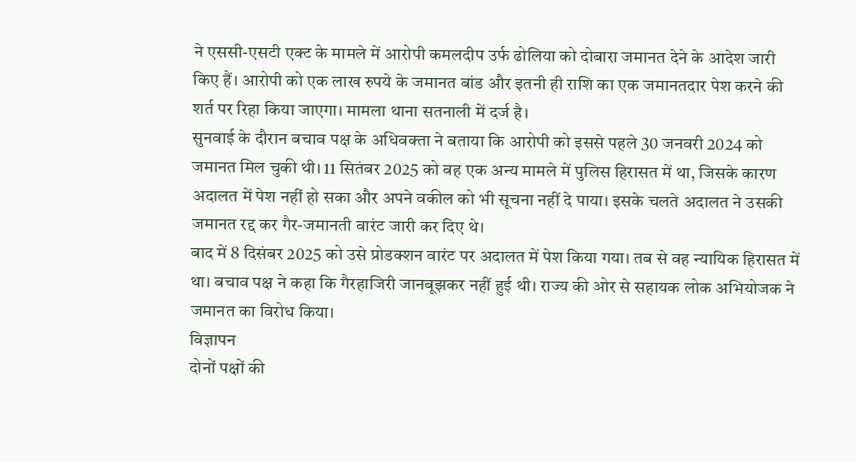ने एससी-एसटी एक्ट के मामले में आरोपी कमलदीप उर्फ ढोलिया को दोबारा जमानत देने के आदेश जारी किए हैं। आरोपी को एक लाख रुपये के जमानत बांड और इतनी ही राशि का एक जमानतदार पेश करने की शर्त पर रिहा किया जाएगा। मामला थाना सतनाली में दर्ज है।
सुनवाई के दौरान बचाव पक्ष के अधिवक्ता ने बताया कि आरोपी को इससे पहले 30 जनवरी 2024 को जमानत मिल चुकी थी। 11 सितंबर 2025 को वह एक अन्य मामले में पुलिस हिरासत में था, जिसके कारण अदालत में पेश नहीं हो सका और अपने वकील को भी सूचना नहीं दे पाया। इसके चलते अदालत ने उसकी जमानत रद्द कर गैर-जमानती वारंट जारी कर दिए थे।
बाद में 8 दिसंबर 2025 को उसे प्रोडक्शन वारंट पर अदालत में पेश किया गया। तब से वह न्यायिक हिरासत में था। बचाव पक्ष ने कहा कि गैरहाजिरी जानबूझकर नहीं हुई थी। राज्य की ओर से सहायक लोक अभियोजक ने जमानत का विरोध किया।
विज्ञापन
दोनों पक्षों की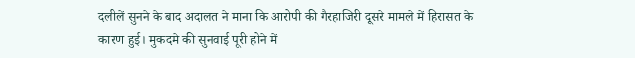दलीलें सुनने के बाद अदालत ने माना कि आरोपी की गैरहाजिरी दूसरे मामले में हिरासत के कारण हुई। मुकदमे की सुनवाई पूरी होने में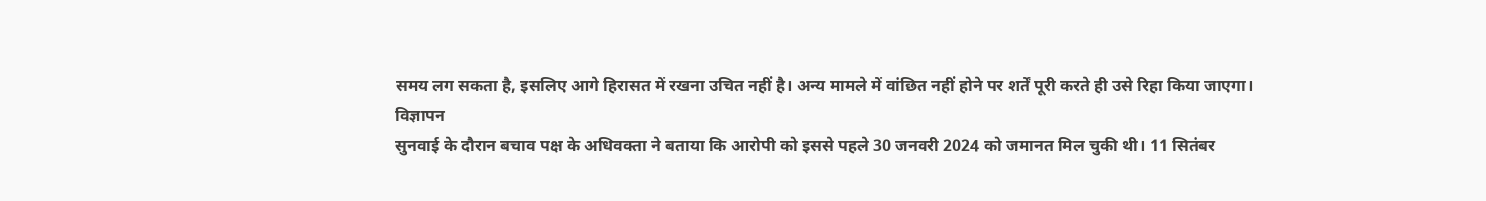समय लग सकता है, इसलिए आगे हिरासत में रखना उचित नहीं है। अन्य मामले में वांछित नहीं होने पर शर्तें पूरी करते ही उसे रिहा किया जाएगा।
विज्ञापन
सुनवाई के दौरान बचाव पक्ष के अधिवक्ता ने बताया कि आरोपी को इससे पहले 30 जनवरी 2024 को जमानत मिल चुकी थी। 11 सितंबर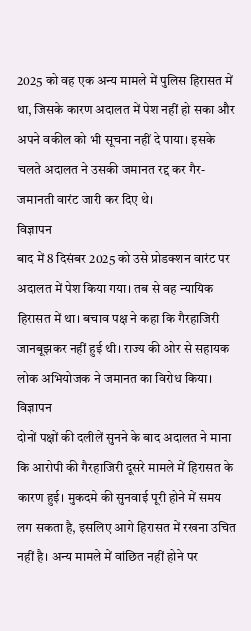2025 को वह एक अन्य मामले में पुलिस हिरासत में था, जिसके कारण अदालत में पेश नहीं हो सका और अपने वकील को भी सूचना नहीं दे पाया। इसके चलते अदालत ने उसकी जमानत रद्द कर गैर-जमानती वारंट जारी कर दिए थे।
विज्ञापन
बाद में 8 दिसंबर 2025 को उसे प्रोडक्शन वारंट पर अदालत में पेश किया गया। तब से वह न्यायिक हिरासत में था। बचाव पक्ष ने कहा कि गैरहाजिरी जानबूझकर नहीं हुई थी। राज्य की ओर से सहायक लोक अभियोजक ने जमानत का विरोध किया।
विज्ञापन
दोनों पक्षों की दलीलें सुनने के बाद अदालत ने माना कि आरोपी की गैरहाजिरी दूसरे मामले में हिरासत के कारण हुई। मुकदमे की सुनवाई पूरी होने में समय लग सकता है, इसलिए आगे हिरासत में रखना उचित नहीं है। अन्य मामले में वांछित नहीं होने पर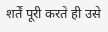शर्तें पूरी करते ही उसे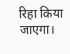रिहा किया जाएगा।